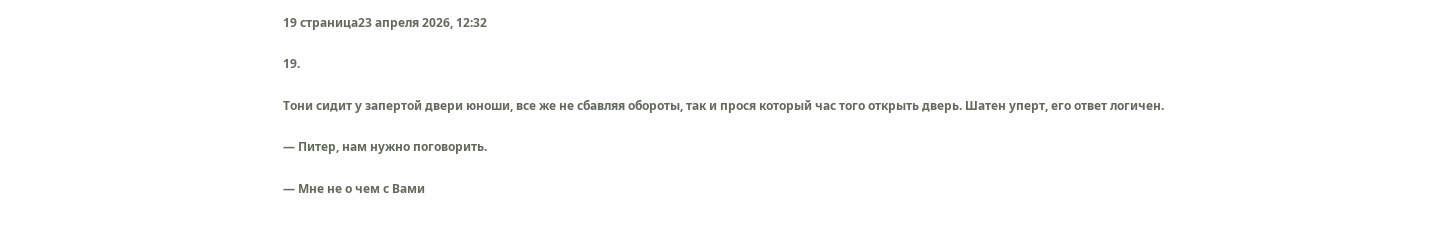19 страница23 апреля 2026, 12:32

19.

Тони сидит у запертой двери юноши, все же не сбавляя обороты, так и прося который час того открыть дверь. Шатен уперт, его ответ логичен.

— Питер, нам нужно поговорить.

— Мне не о чем с Вами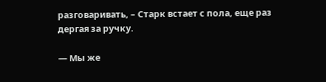разговаривать, – Старк встает с пола, еще раз дергая за ручку.

— Мы же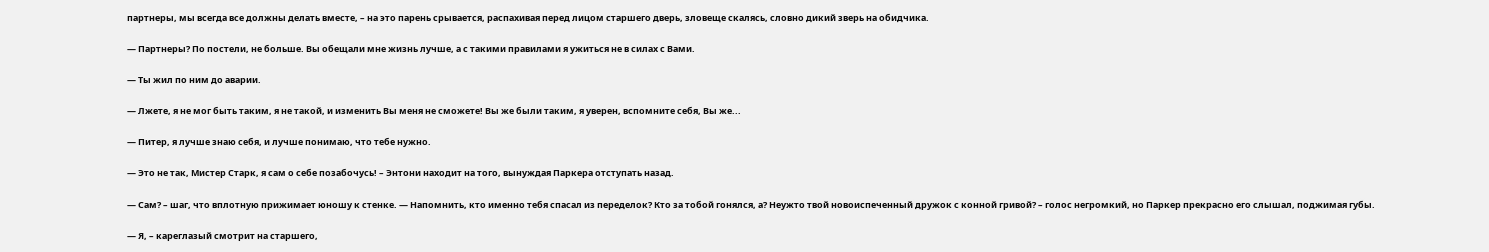партнеры, мы всегда все должны делать вместе, – на это парень срывается, распахивая перед лицом старшего дверь, зловеще скалясь, словно дикий зверь на обидчика.

— Партнеры? По постели, не больше. Вы обещали мне жизнь лучше, а с такими правилами я ужиться не в силах с Вами.

— Ты жил по ним до аварии.

— Лжете, я не мог быть таким, я не такой, и изменить Вы меня не сможете! Вы же были таким, я уверен, вспомните себя, Вы же...

— Питер, я лучше знаю себя, и лучше понимаю, что тебе нужно.

— Это не так, Мистер Старк, я сам о себе позабочусь! – Энтони находит на того, вынуждая Паркера отступать назад.

— Сам? – шаг, что вплотную прижимает юношу к стенке. — Напомнить, кто именно тебя спасал из переделок? Кто за тобой гонялся, а? Неужто твой новоиспеченный дружок с конной гривой? – голос негромкий, но Паркер прекрасно его слышал, поджимая губы.

— Я, – кареглазый смотрит на старшего,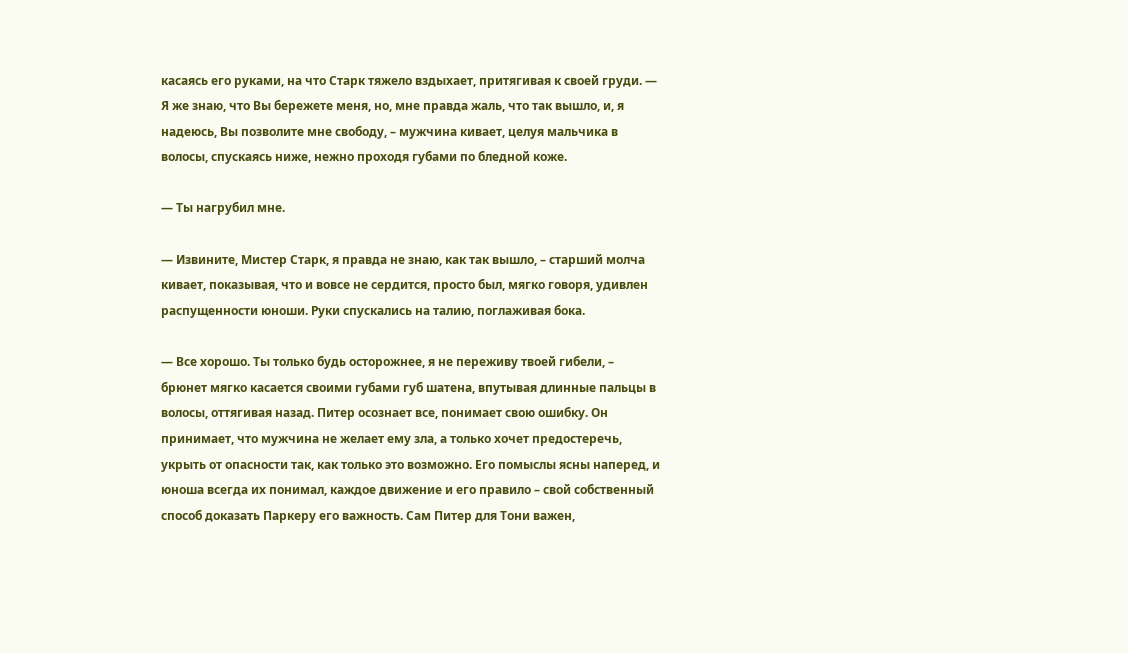касаясь его руками, на что Старк тяжело вздыхает, притягивая к своей груди. — Я же знаю, что Вы бережете меня, но, мне правда жаль, что так вышло, и, я надеюсь, Вы позволите мне свободу, – мужчина кивает, целуя мальчика в волосы, спускаясь ниже, нежно проходя губами по бледной коже.

— Ты нагрубил мне.

— Извините, Мистер Старк, я правда не знаю, как так вышло, – старший молча кивает, показывая, что и вовсе не сердится, просто был, мягко говоря, удивлен распущенности юноши. Руки спускались на талию, поглаживая бока.

— Все хорошо. Ты только будь осторожнее, я не переживу твоей гибели, – брюнет мягко касается своими губами губ шатена, впутывая длинные пальцы в волосы, оттягивая назад. Питер осознает все, понимает свою ошибку. Он принимает, что мужчина не желает ему зла, а только хочет предостеречь, укрыть от опасности так, как только это возможно. Его помыслы ясны наперед, и юноша всегда их понимал, каждое движение и его правило – свой собственный способ доказать Паркеру его важность. Сам Питер для Тони важен,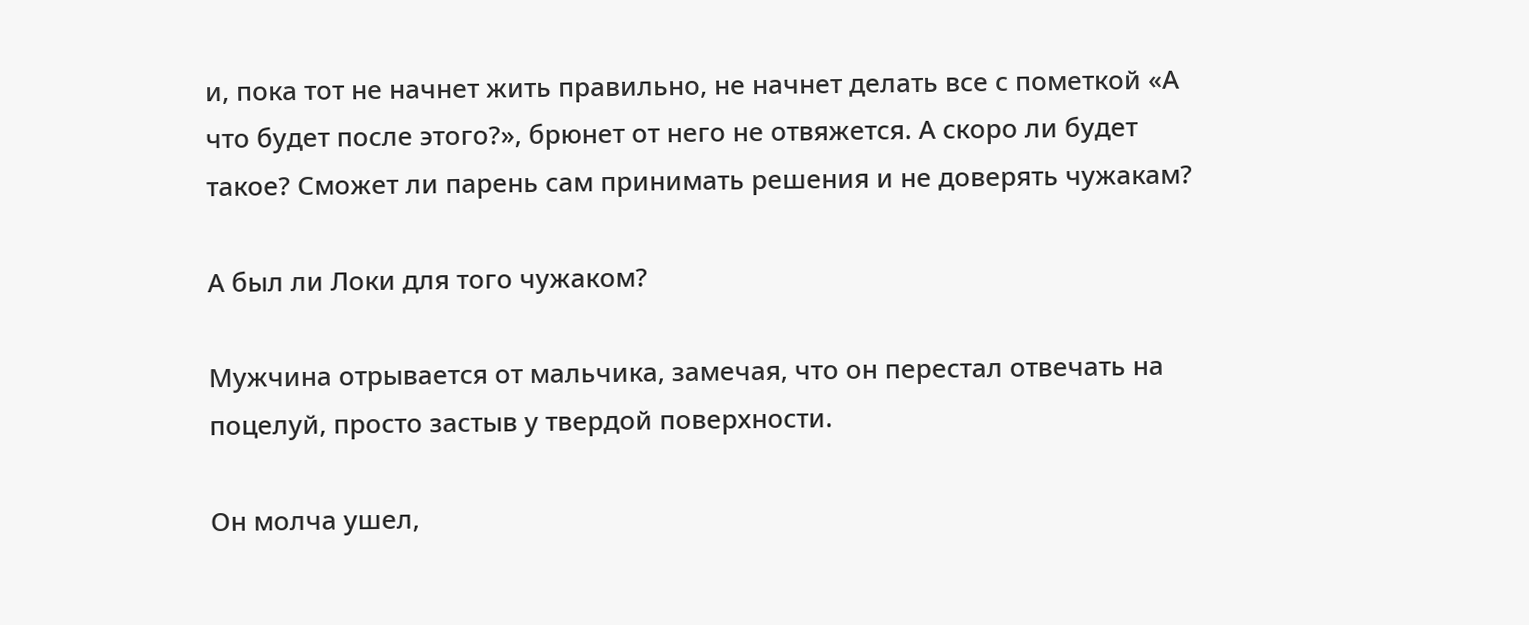и, пока тот не начнет жить правильно, не начнет делать все с пометкой «А что будет после этого?», брюнет от него не отвяжется. А скоро ли будет такое? Сможет ли парень сам принимать решения и не доверять чужакам?

А был ли Локи для того чужаком?

Мужчина отрывается от мальчика, замечая, что он перестал отвечать на поцелуй, просто застыв у твердой поверхности.

Он молча ушел,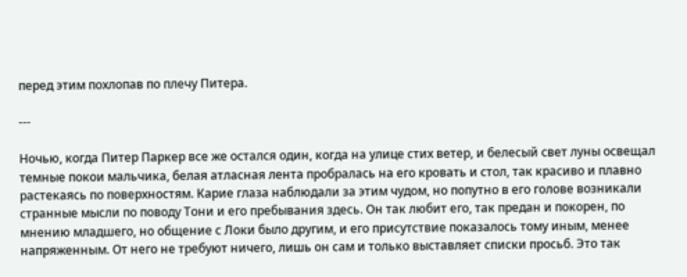перед этим похлопав по плечу Питера.

---

Ночью, когда Питер Паркер все же остался один, когда на улице стих ветер, и белесый свет луны освещал темные покои мальчика, белая атласная лента пробралась на его кровать и стол, так красиво и плавно растекаясь по поверхностям. Карие глаза наблюдали за этим чудом, но попутно в его голове возникали странные мысли по поводу Тони и его пребывания здесь. Он так любит его, так предан и покорен, по мнению младшего, но общение с Локи было другим, и его присутствие показалось тому иным, менее напряженным. От него не требуют ничего, лишь он сам и только выставляет списки просьб. Это так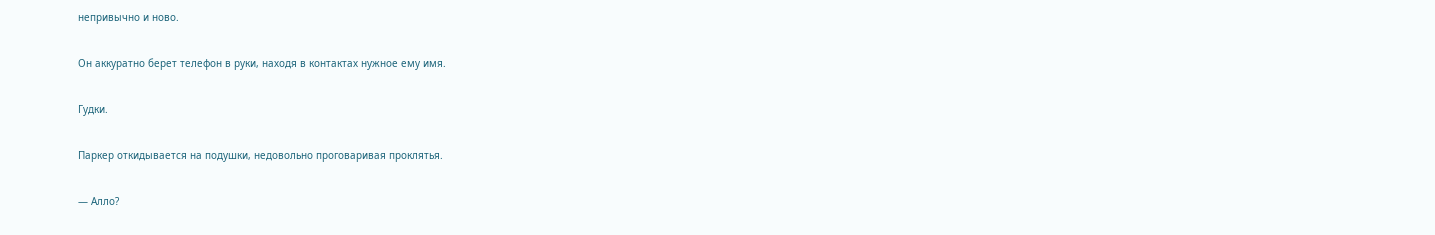непривычно и ново.

Он аккуратно берет телефон в руки, находя в контактах нужное ему имя.

Гудки.

Паркер откидывается на подушки, недовольно проговаривая проклятья.

— Алло?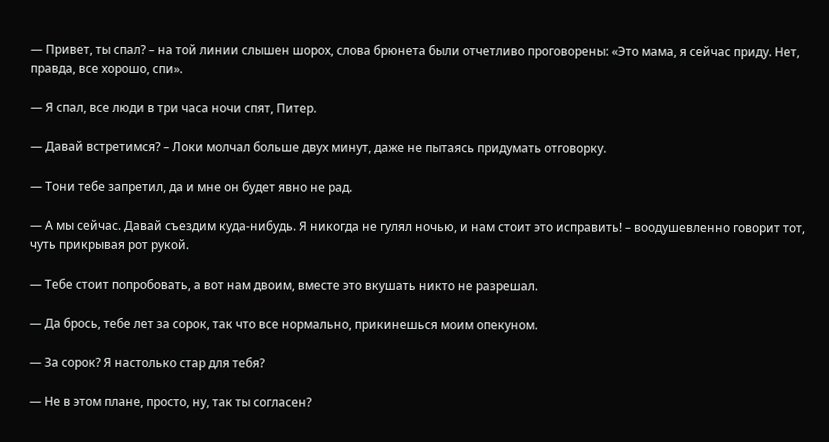— Привет, ты спал? – на той линии слышен шорох, слова брюнета были отчетливо проговорены: «Это мама, я сейчас приду. Нет, правда, все хорошо, спи».

— Я спал, все люди в три часа ночи спят, Питер.

— Давай встретимся? – Локи молчал больше двух минут, даже не пытаясь придумать отговорку.

— Тони тебе запретил, да и мне он будет явно не рад.

— А мы сейчас. Давай съездим куда-нибудь. Я никогда не гулял ночью, и нам стоит это исправить! – воодушевленно говорит тот, чуть прикрывая рот рукой.

— Тебе стоит попробовать, а вот нам двоим, вместе это вкушать никто не разрешал.

— Да брось, тебе лет за сорок, так что все нормально, прикинешься моим опекуном.

— За сорок? Я настолько стар для тебя?

— Не в этом плане, просто, ну, так ты согласен?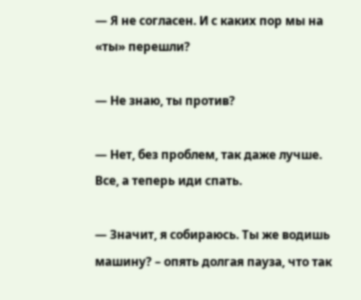— Я не согласен. И с каких пор мы на «ты» перешли?

— Не знаю, ты против?

— Нет, без проблем, так даже лучше. Все, а теперь иди спать.

— Значит, я собираюсь. Ты же водишь машину? – опять долгая пауза, что так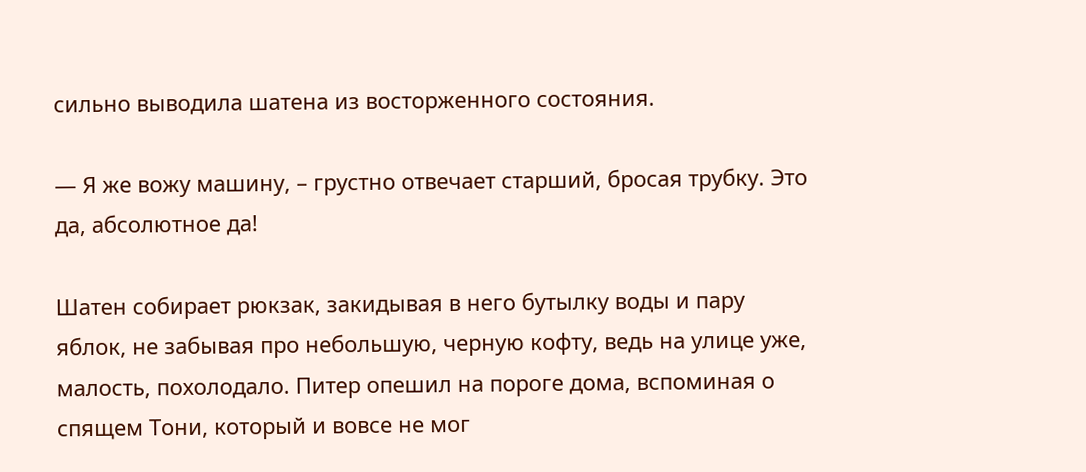сильно выводила шатена из восторженного состояния.

— Я же вожу машину, – грустно отвечает старший, бросая трубку. Это да, абсолютное да!

Шатен собирает рюкзак, закидывая в него бутылку воды и пару яблок, не забывая про небольшую, черную кофту, ведь на улице уже, малость, похолодало. Питер опешил на пороге дома, вспоминая о спящем Тони, который и вовсе не мог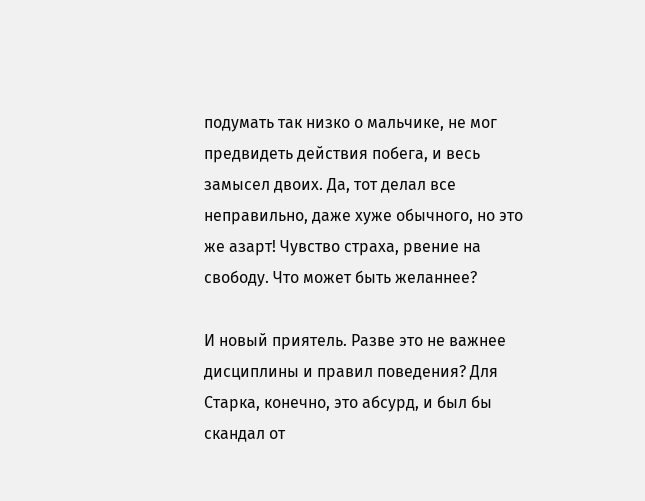подумать так низко о мальчике, не мог предвидеть действия побега, и весь замысел двоих. Да, тот делал все неправильно, даже хуже обычного, но это же азарт! Чувство страха, рвение на свободу. Что может быть желаннее?

И новый приятель. Разве это не важнее дисциплины и правил поведения? Для Старка, конечно, это абсурд, и был бы скандал от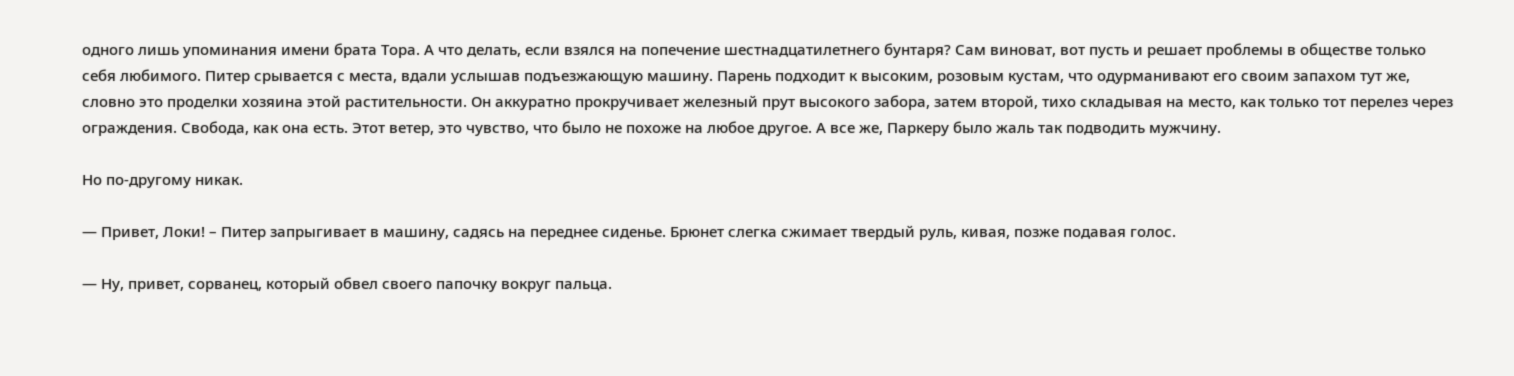одного лишь упоминания имени брата Тора. А что делать, если взялся на попечение шестнадцатилетнего бунтаря? Сам виноват, вот пусть и решает проблемы в обществе только себя любимого. Питер срывается с места, вдали услышав подъезжающую машину. Парень подходит к высоким, розовым кустам, что одурманивают его своим запахом тут же, словно это проделки хозяина этой растительности. Он аккуратно прокручивает железный прут высокого забора, затем второй, тихо складывая на место, как только тот перелез через ограждения. Свобода, как она есть. Этот ветер, это чувство, что было не похоже на любое другое. А все же, Паркеру было жаль так подводить мужчину.

Но по-другому никак.

— Привет, Локи! – Питер запрыгивает в машину, садясь на переднее сиденье. Брюнет слегка сжимает твердый руль, кивая, позже подавая голос.

— Ну, привет, сорванец, который обвел своего папочку вокруг пальца.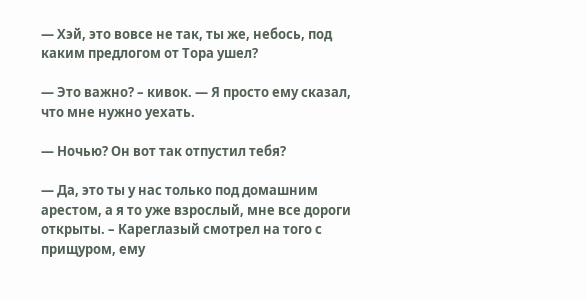— Хэй, это вовсе не так, ты же, небось, под каким предлогом от Тора ушел?

— Это важно? – кивок. — Я просто ему сказал, что мне нужно уехать.

— Ночью? Он вот так отпустил тебя?

— Да, это ты у нас только под домашним арестом, а я то уже взрослый, мне все дороги открыты. – Кареглазый смотрел на того с прищуром, ему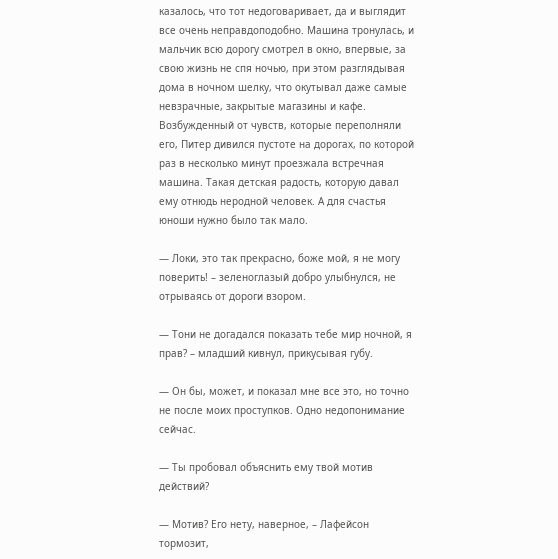казалось, что тот недоговаривает, да и выглядит все очень неправдоподобно. Машина тронулась, и мальчик всю дорогу смотрел в окно, впервые, за свою жизнь не спя ночью, при этом разглядывая дома в ночном шелку, что окутывал даже самые невзрачные, закрытые магазины и кафе. Возбужденный от чувств, которые переполняли его, Питер дивился пустоте на дорогах, по которой раз в несколько минут проезжала встречная машина. Такая детская радость, которую давал ему отнюдь неродной человек. А для счастья юноши нужно было так мало.

— Локи, это так прекрасно, боже мой, я не могу поверить! – зеленоглазый добро улыбнулся, не отрываясь от дороги взором.

— Тони не догадался показать тебе мир ночной, я прав? – младший кивнул, прикусывая губу.

— Он бы, может, и показал мне все это, но точно не после моих проступков. Одно недопонимание сейчас.

— Ты пробовал объяснить ему твой мотив действий?

— Мотив? Его нету, наверное, – Лафейсон тормозит,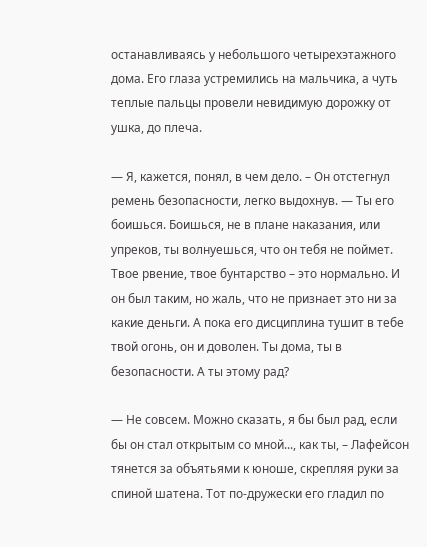останавливаясь у небольшого четырехэтажного дома. Его глаза устремились на мальчика, а чуть теплые пальцы провели невидимую дорожку от ушка, до плеча.

— Я, кажется, понял, в чем дело. – Он отстегнул ремень безопасности, легко выдохнув. — Ты его боишься. Боишься, не в плане наказания, или упреков, ты волнуешься, что он тебя не поймет. Твое рвение, твое бунтарство – это нормально. И он был таким, но жаль, что не признает это ни за какие деньги. А пока его дисциплина тушит в тебе твой огонь, он и доволен. Ты дома, ты в безопасности. А ты этому рад?

— Не совсем. Можно сказать, я бы был рад, если бы он стал открытым со мной..., как ты, – Лафейсон тянется за объятьями к юноше, скрепляя руки за спиной шатена. Тот по-дружески его гладил по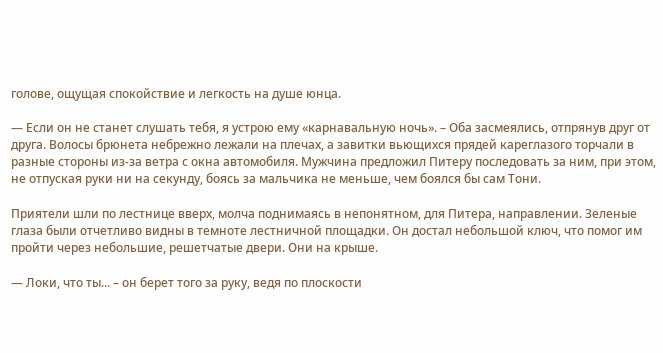голове, ощущая спокойствие и легкость на душе юнца.

— Если он не станет слушать тебя, я устрою ему «карнавальную ночь». – Оба засмеялись, отпрянув друг от друга. Волосы брюнета небрежно лежали на плечах, а завитки вьющихся прядей кареглазого торчали в разные стороны из-за ветра с окна автомобиля. Мужчина предложил Питеру последовать за ним, при этом, не отпуская руки ни на секунду, боясь за мальчика не меньше, чем боялся бы сам Тони.

Приятели шли по лестнице вверх, молча поднимаясь в непонятном, для Питера, направлении. Зеленые глаза были отчетливо видны в темноте лестничной площадки. Он достал небольшой ключ, что помог им пройти через небольшие, решетчатые двери. Они на крыше.

— Локи, что ты... – он берет того за руку, ведя по плоскости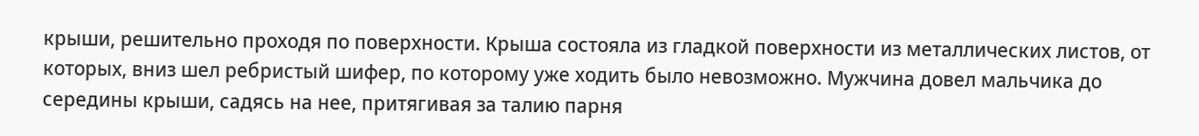крыши, решительно проходя по поверхности. Крыша состояла из гладкой поверхности из металлических листов, от которых, вниз шел ребристый шифер, по которому уже ходить было невозможно. Мужчина довел мальчика до середины крыши, садясь на нее, притягивая за талию парня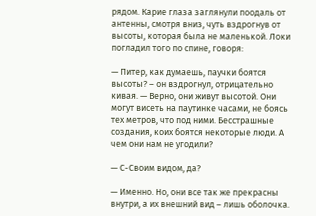рядом. Карие глаза заглянули поодаль от антенны, смотря вниз, чуть вздрогнув от высоты, которая была не маленькой. Локи погладил того по спине, говоря:

— Питер, как думаешь, паучки боятся высоты? – он вздрогнул, отрицательно кивая. — Верно, они живут высотой. Они могут висеть на паутинке часами, не боясь тех метров, что под ними. Бесстрашные создания, коих боятся некоторые люди. А чем они нам не угодили?

— С-Своим видом, да?

— Именно. Но, они все так же прекрасны внутри, а их внешний вид – лишь оболочка.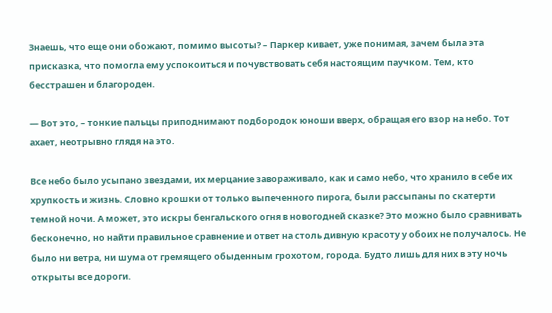Знаешь, что еще они обожают, помимо высоты? – Паркер кивает, уже понимая, зачем была эта присказка, что помогла ему успокоиться и почувствовать себя настоящим паучком. Тем, кто бесстрашен и благороден.

— Вот это, – тонкие пальцы приподнимают подбородок юноши вверх, обращая его взор на небо. Тот ахает, неотрывно глядя на это.

Все небо было усыпано звездами, их мерцание завораживало, как и само небо, что хранило в себе их хрупкость и жизнь. Словно крошки от только выпеченного пирога, были рассыпаны по скатерти темной ночи. А может, это искры бенгальского огня в новогодней сказке? Это можно было сравнивать бесконечно, но найти правильное сравнение и ответ на столь дивную красоту у обоих не получалось. Не было ни ветра, ни шума от гремящего обыденным грохотом, города. Будто лишь для них в эту ночь открыты все дороги.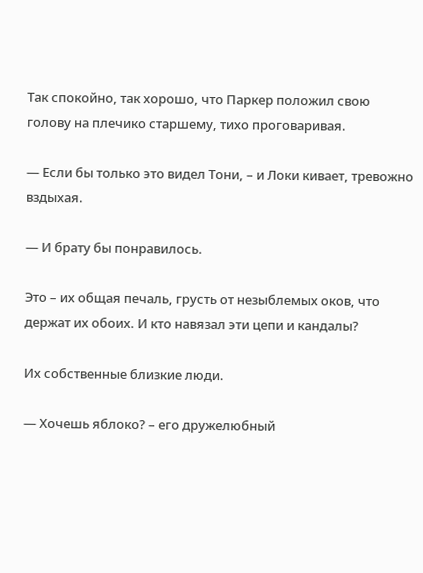Так спокойно, так хорошо, что Паркер положил свою голову на плечико старшему, тихо проговаривая.

— Если бы только это видел Тони, – и Локи кивает, тревожно вздыхая.

— И брату бы понравилось.

Это – их общая печаль, грусть от незыблемых оков, что держат их обоих. И кто навязал эти цепи и кандалы?

Их собственные близкие люди.

— Хочешь яблоко? – его дружелюбный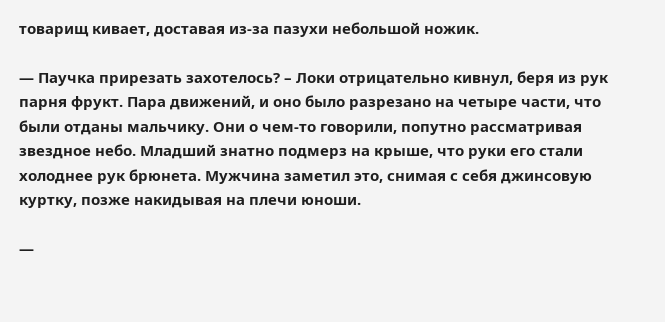товарищ кивает, доставая из-за пазухи небольшой ножик.

— Паучка прирезать захотелось? – Локи отрицательно кивнул, беря из рук парня фрукт. Пара движений, и оно было разрезано на четыре части, что были отданы мальчику. Они о чем-то говорили, попутно рассматривая звездное небо. Младший знатно подмерз на крыше, что руки его стали холоднее рук брюнета. Мужчина заметил это, снимая с себя джинсовую куртку, позже накидывая на плечи юноши.

—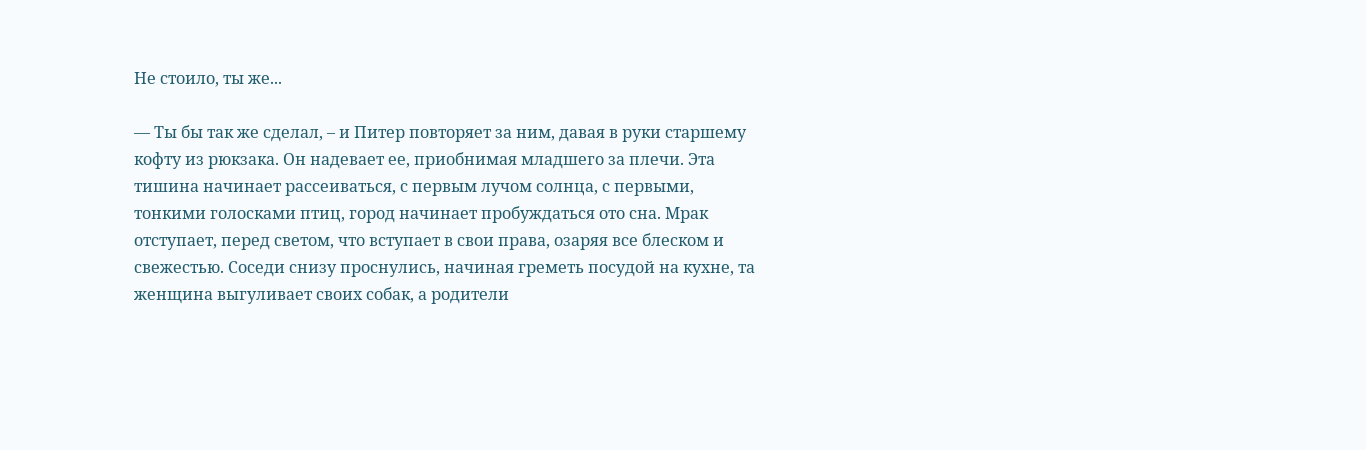Не стоило, ты же...

— Ты бы так же сделал, – и Питер повторяет за ним, давая в руки старшему кофту из рюкзака. Он надевает ее, приобнимая младшего за плечи. Эта тишина начинает рассеиваться, с первым лучом солнца, с первыми, тонкими голосками птиц, город начинает пробуждаться ото сна. Мрак отступает, перед светом, что вступает в свои права, озаряя все блеском и свежестью. Соседи снизу проснулись, начиная греметь посудой на кухне, та женщина выгуливает своих собак, а родители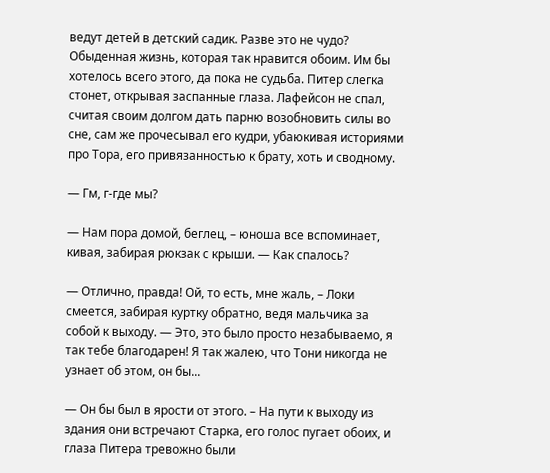ведут детей в детский садик. Разве это не чудо? Обыденная жизнь, которая так нравится обоим. Им бы хотелось всего этого, да пока не судьба. Питер слегка стонет, открывая заспанные глаза. Лафейсон не спал, считая своим долгом дать парню возобновить силы во сне, сам же прочесывал его кудри, убаюкивая историями про Тора, его привязанностью к брату, хоть и сводному.

— Гм, г-где мы?

— Нам пора домой, беглец, – юноша все вспоминает, кивая, забирая рюкзак с крыши. — Как спалось?

— Отлично, правда! Ой, то есть, мне жаль, – Локи смеется, забирая куртку обратно, ведя мальчика за собой к выходу. — Это, это было просто незабываемо, я так тебе благодарен! Я так жалею, что Тони никогда не узнает об этом, он бы...

— Он бы был в ярости от этого. – На пути к выходу из здания они встречают Старка, его голос пугает обоих, и глаза Питера тревожно были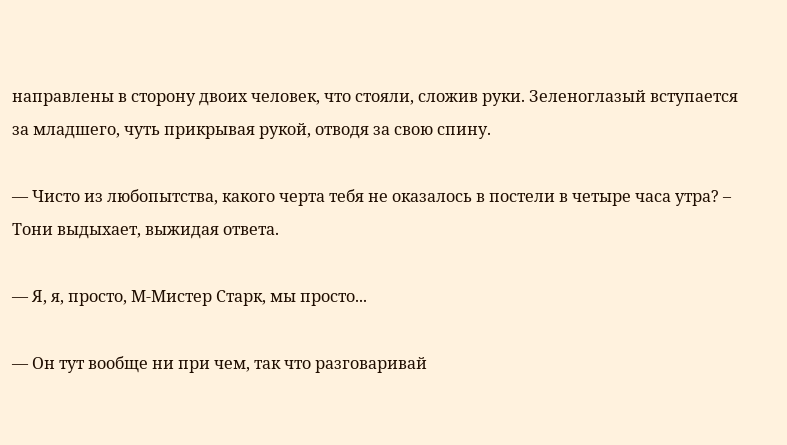направлены в сторону двоих человек, что стояли, сложив руки. Зеленоглазый вступается за младшего, чуть прикрывая рукой, отводя за свою спину.

— Чисто из любопытства, какого черта тебя не оказалось в постели в четыре часа утра? – Тони выдыхает, выжидая ответа.

— Я, я, просто, М-Мистер Старк, мы просто...

— Он тут вообще ни при чем, так что разговаривай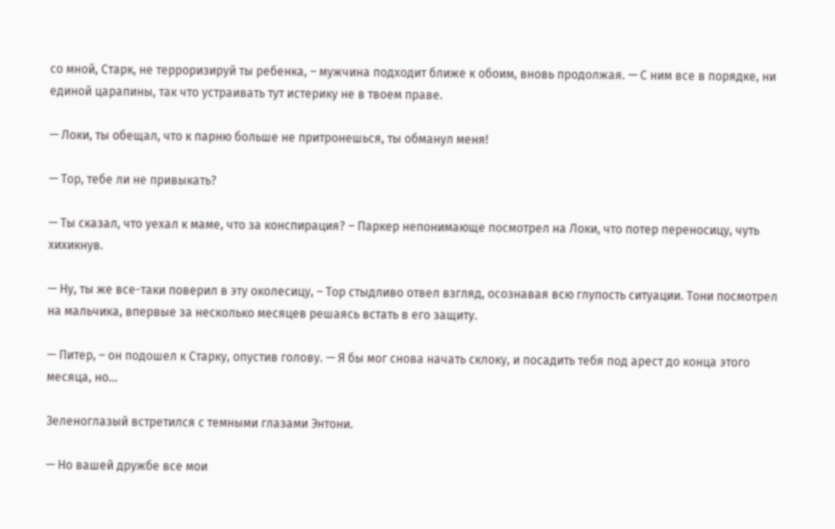со мной, Старк, не терроризируй ты ребенка, – мужчина подходит ближе к обоим, вновь продолжая. — С ним все в порядке, ни единой царапины, так что устраивать тут истерику не в твоем праве.

— Локи, ты обещал, что к парню больше не притронешься, ты обманул меня!

— Тор, тебе ли не привыкать?

— Ты сказал, что уехал к маме, что за конспирация? – Паркер непонимающе посмотрел на Локи, что потер переносицу, чуть хихикнув.

— Ну, ты же все-таки поверил в эту околесицу, – Тор стыдливо отвел взгляд, осознавая всю глупость ситуации. Тони посмотрел на мальчика, впервые за несколько месяцев решаясь встать в его защиту.

— Питер, – он подошел к Старку, опустив голову. — Я бы мог снова начать склоку, и посадить тебя под арест до конца этого месяца, но...

Зеленоглазый встретился с темными глазами Энтони.

— Но вашей дружбе все мои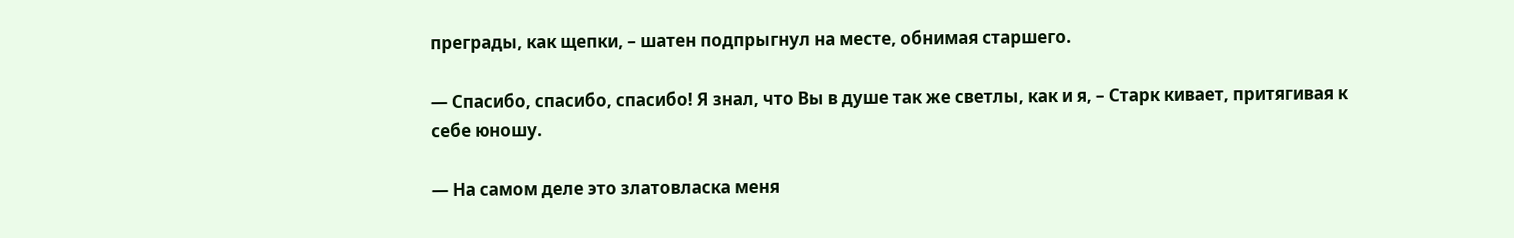преграды, как щепки, – шатен подпрыгнул на месте, обнимая старшего.

— Спасибо, спасибо, спасибо! Я знал, что Вы в душе так же светлы, как и я, – Старк кивает, притягивая к себе юношу.

— На самом деле это златовласка меня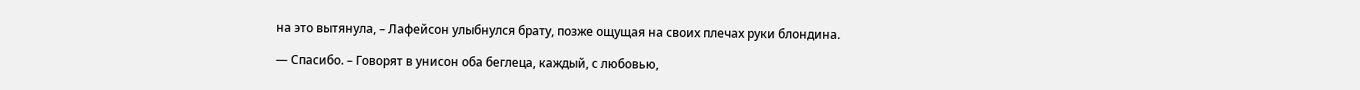на это вытянула, – Лафейсон улыбнулся брату, позже ощущая на своих плечах руки блондина.

— Спасибо. – Говорят в унисон оба беглеца, каждый, с любовью,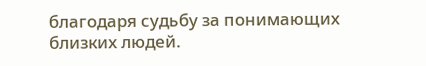благодаря судьбу за понимающих близких людей.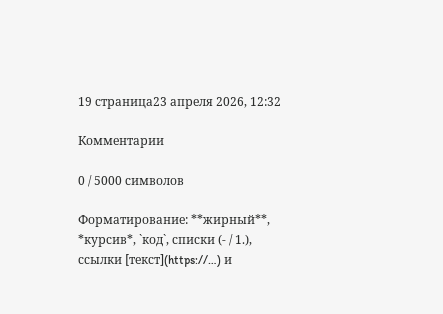19 страница23 апреля 2026, 12:32

Комментарии

0 / 5000 символов

Форматирование: **жирный**, *курсив*, `код`, списки (- / 1.), ссылки [текст](https://…) и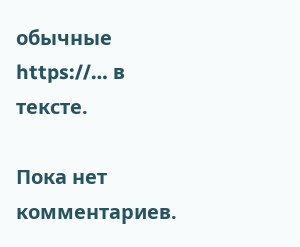обычные https://… в тексте.

Пока нет комментариев.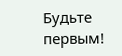Будьте первым!